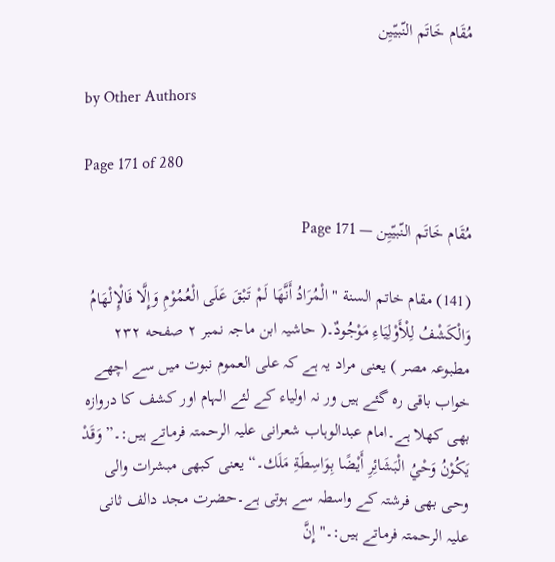مُقَام خَاتَم النّبیّیِن

by Other Authors

Page 171 of 280

مُقَام خَاتَم النّبیّیِن — Page 171

(141) مقام خاتم السنة " الْمُرَادُ أَنَّهَا لَمْ تَبْقَ عَلَى الْعُمُوْمِ وَإِلَّا فَالْإِلْهَامُ وَالْكَشْفُ لِلْأَوْلِيَاءِ مَوْجُودٌ۔( حاشیہ ابن ماجہ نمبر ۲ صفحه ۲۳۲ مطبوعہ مصر ) یعنی مراد یہ ہے کہ علی العموم نبوت میں سے اچھے خواب باقی رہ گئے ہیں ور نہ اولیاء کے لئے الہام اور کشف کا دروازہ بھی کھلا ہے۔امام عبدالوہاب شعرانی علیہ الرحمتہ فرماتے ہیں:۔” وَقَدْ يَكُوْنُ وَحْيُ الْبَشَائِرِ أَيْضًا بِوَاسِطَةِ مَلَك۔“ یعنی کبھی مبشرات والی وحی بھی فرشتہ کے واسطہ سے ہوتی ہے۔حضرت مجد دالف ثانی علیہ الرحمتہ فرماتے ہیں:۔" إِنَّ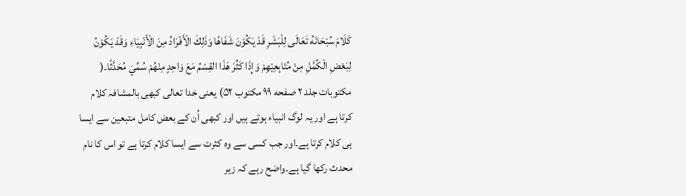كَلَامَ سُبْحَانَهُ تَعَالَى لِلْبَشَرِ قَدْ يَكُوْنَ شَفَاهًا وَذَلِكَ الْأَفْرَادُ مِنَ الْأَنْبِيَاءِ وَقَدْ يَكُوْنُ لِبَعْضِ الْكُمَّلِ مِنْ مُتَابِعِيْهِمْ وَإِذَا كَثُرَ هَذَا القِسْمُ مَعَ وَاحِدٍ مِنْهُمْ سُمِّيَ مُحَدَّثًا۔( مکتوبات جلد ۲ صفحه ۹۹ مکتوب ۵۲) یعنی خدا تعالی کبھی بالمشافہ کلام کرتا ہے اور یہ لوگ انبیاء ہوتے ہیں اور کبھی اُن کے بعض کامل متبعین سے ایسا ہی کلام کرتا ہے۔اور جب کسی سے وہ کثرت سے ایسا کلام کرتا ہے تو اس کا نام محدث رکھا گیا ہے۔واضح رہے کہ زیر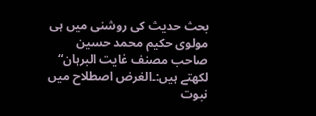بحث حدیث کی روشنی میں ہی مولوی حکیم محمد حسین صاحب مصنف غایت البرہان“ لکھتے ہیں:۔الغرض اصطلاح میں نبوت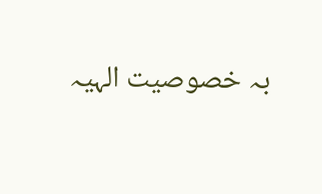بہ خصوصیت الہیہ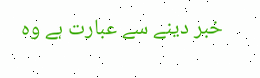خبر دینے سے عبارت ہے وہ